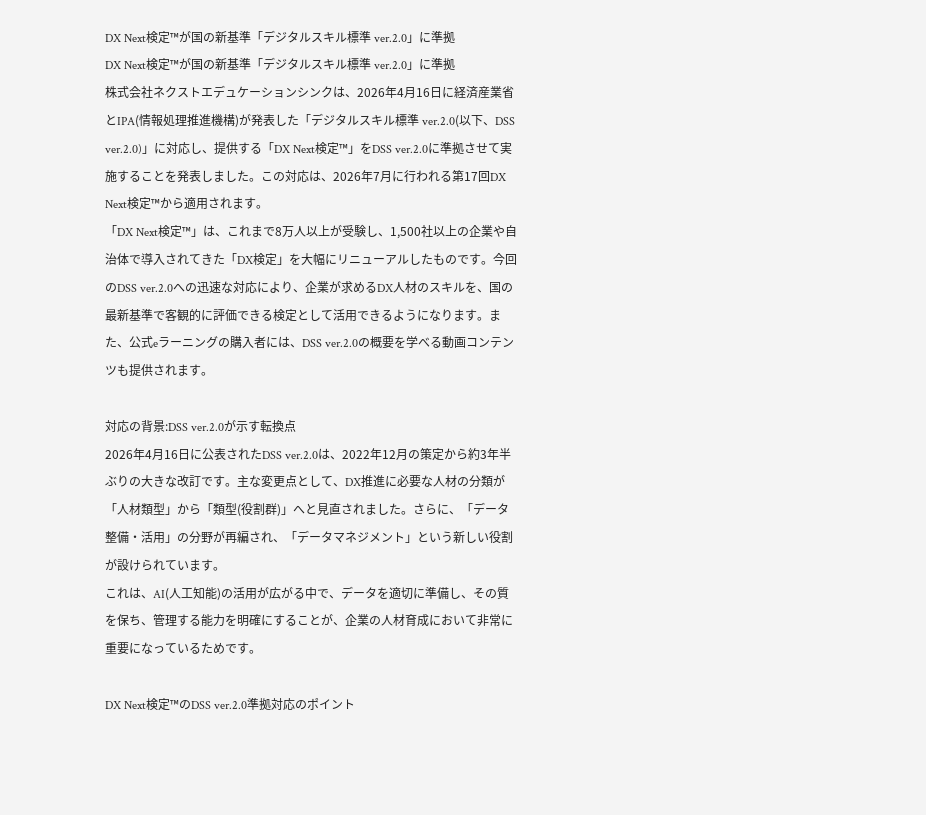DX Next検定™が国の新基準「デジタルスキル標準 ver.2.0」に準拠
DX Next検定™が国の新基準「デジタルスキル標準 ver.2.0」に準拠
株式会社ネクストエデュケーションシンクは、2026年4月16日に経済産業省とIPA(情報処理推進機構)が発表した「デジタルスキル標準 ver.2.0(以下、DSS ver.2.0)」に対応し、提供する「DX Next検定™」をDSS ver.2.0に準拠させて実施することを発表しました。この対応は、2026年7月に行われる第17回DX Next検定™から適用されます。
「DX Next検定™」は、これまで8万人以上が受験し、1,500社以上の企業や自治体で導入されてきた「DX検定」を大幅にリニューアルしたものです。今回のDSS ver.2.0への迅速な対応により、企業が求めるDX人材のスキルを、国の最新基準で客観的に評価できる検定として活用できるようになります。また、公式eラーニングの購入者には、DSS ver.2.0の概要を学べる動画コンテンツも提供されます。

対応の背景:DSS ver.2.0が示す転換点
2026年4月16日に公表されたDSS ver.2.0は、2022年12月の策定から約3年半ぶりの大きな改訂です。主な変更点として、DX推進に必要な人材の分類が「人材類型」から「類型(役割群)」へと見直されました。さらに、「データ整備・活用」の分野が再編され、「データマネジメント」という新しい役割が設けられています。
これは、AI(人工知能)の活用が広がる中で、データを適切に準備し、その質を保ち、管理する能力を明確にすることが、企業の人材育成において非常に重要になっているためです。

DX Next検定™のDSS ver.2.0準拠対応のポイント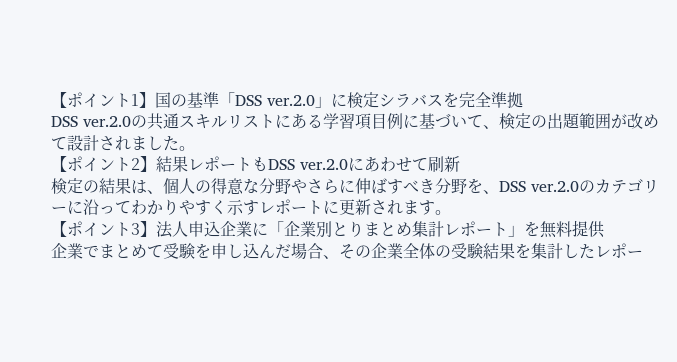【ポイント1】国の基準「DSS ver.2.0」に検定シラバスを完全準拠
DSS ver.2.0の共通スキルリストにある学習項目例に基づいて、検定の出題範囲が改めて設計されました。
【ポイント2】結果レポートもDSS ver.2.0にあわせて刷新
検定の結果は、個人の得意な分野やさらに伸ばすべき分野を、DSS ver.2.0のカテゴリーに沿ってわかりやすく示すレポートに更新されます。
【ポイント3】法人申込企業に「企業別とりまとめ集計レポート」を無料提供
企業でまとめて受験を申し込んだ場合、その企業全体の受験結果を集計したレポー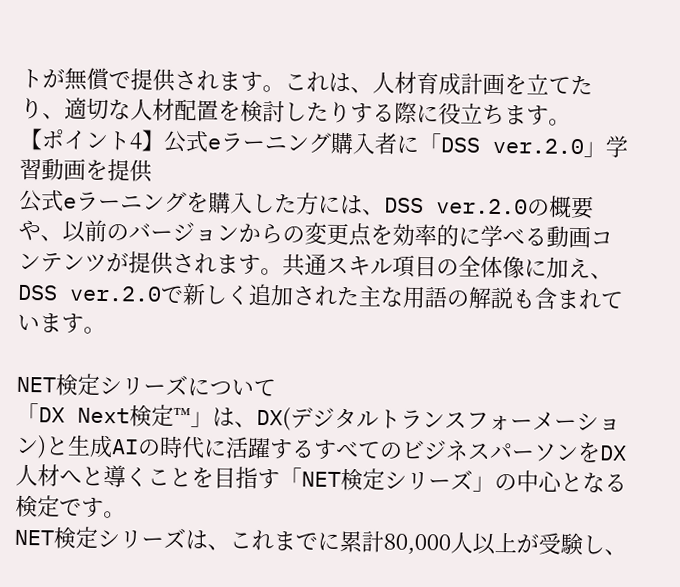トが無償で提供されます。これは、人材育成計画を立てたり、適切な人材配置を検討したりする際に役立ちます。
【ポイント4】公式eラーニング購入者に「DSS ver.2.0」学習動画を提供
公式eラーニングを購入した方には、DSS ver.2.0の概要や、以前のバージョンからの変更点を効率的に学べる動画コンテンツが提供されます。共通スキル項目の全体像に加え、DSS ver.2.0で新しく追加された主な用語の解説も含まれています。

NET検定シリーズについて
「DX Next検定™」は、DX(デジタルトランスフォーメーション)と生成AIの時代に活躍するすべてのビジネスパーソンをDX人材へと導くことを目指す「NET検定シリーズ」の中心となる検定です。
NET検定シリーズは、これまでに累計80,000人以上が受験し、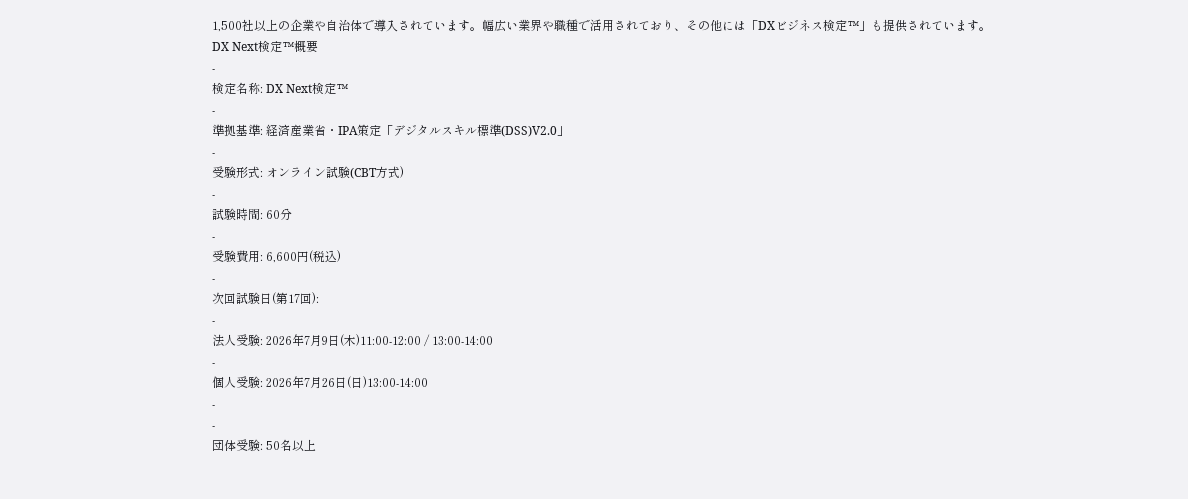1,500社以上の企業や自治体で導入されています。幅広い業界や職種で活用されており、その他には「DXビジネス検定™」も提供されています。
DX Next検定™概要
-
検定名称: DX Next検定™
-
準拠基準: 経済産業省・IPA策定「デジタルスキル標準(DSS)V2.0」
-
受験形式: オンライン試験(CBT方式)
-
試験時間: 60分
-
受験費用: 6,600円(税込)
-
次回試験日(第17回):
-
法人受験: 2026年7月9日(木)11:00-12:00 / 13:00-14:00
-
個人受験: 2026年7月26日(日)13:00-14:00
-
-
団体受験: 50名以上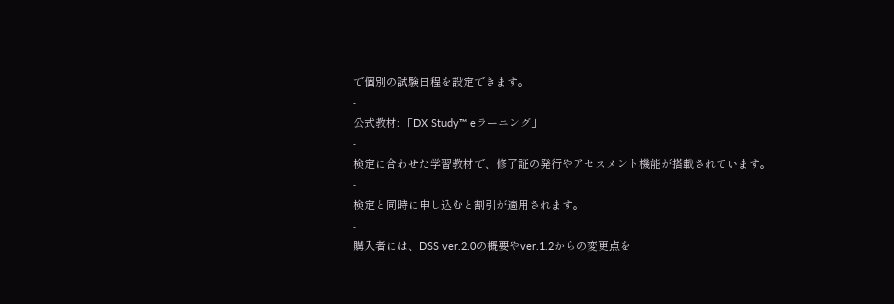で個別の試験日程を設定できます。
-
公式教材: 「DX Study™ eラーニング」
-
検定に合わせた学習教材で、修了証の発行やアセスメント機能が搭載されています。
-
検定と同時に申し込むと割引が適用されます。
-
購入者には、DSS ver.2.0の概要やver.1.2からの変更点を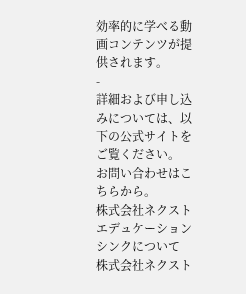効率的に学べる動画コンテンツが提供されます。
-
詳細および申し込みについては、以下の公式サイトをご覧ください。
お問い合わせはこちらから。
株式会社ネクストエデュケーションシンクについて
株式会社ネクスト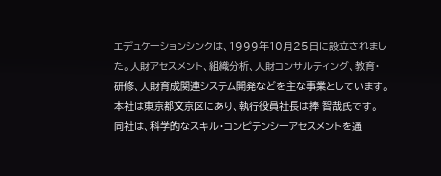エデュケーションシンクは、1999年10月25日に設立されました。人財アセスメント、組織分析、人財コンサルティング、教育・研修、人財育成関連システム開発などを主な事業としています。本社は東京都文京区にあり、執行役員社長は捧 智哉氏です。
同社は、科学的なスキル・コンピテンシーアセスメントを通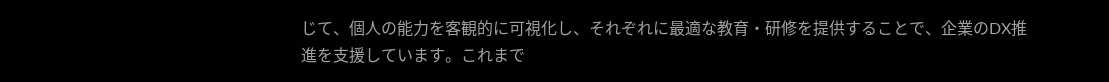じて、個人の能力を客観的に可視化し、それぞれに最適な教育・研修を提供することで、企業のDX推進を支援しています。これまで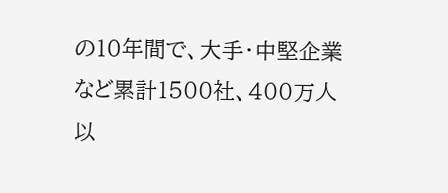の10年間で、大手・中堅企業など累計1500社、400万人以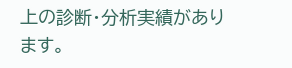上の診断・分析実績があります。